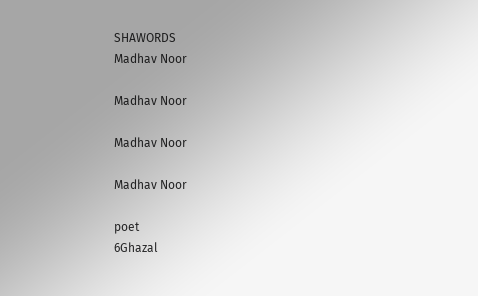SHAWORDS
Madhav Noor

Madhav Noor

Madhav Noor

Madhav Noor

poet
6Ghazal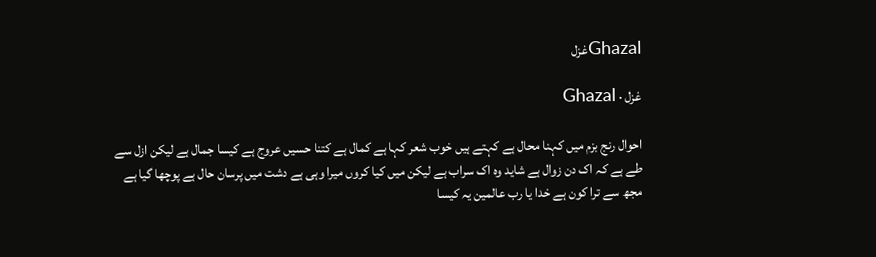Ghazalغزل

غزل · Ghazal

احوال رنج بزم میں کہنا محال ہے کہتے ہیں خوب شعر کہا ہے کمال ہے کتنا حسیں عروج ہے کیسا جمال ہے لیکن ازل سے طے ہے کہ اک دن زوال ہے شاید وہ اک سراب ہے لیکن میں کیا کروں میرا وہی ہے دشت میں پرسان حال ہے پوچھا گیا ہے مجھ سے ترا کون ہے خدا یا رب عالمین یہ کیسا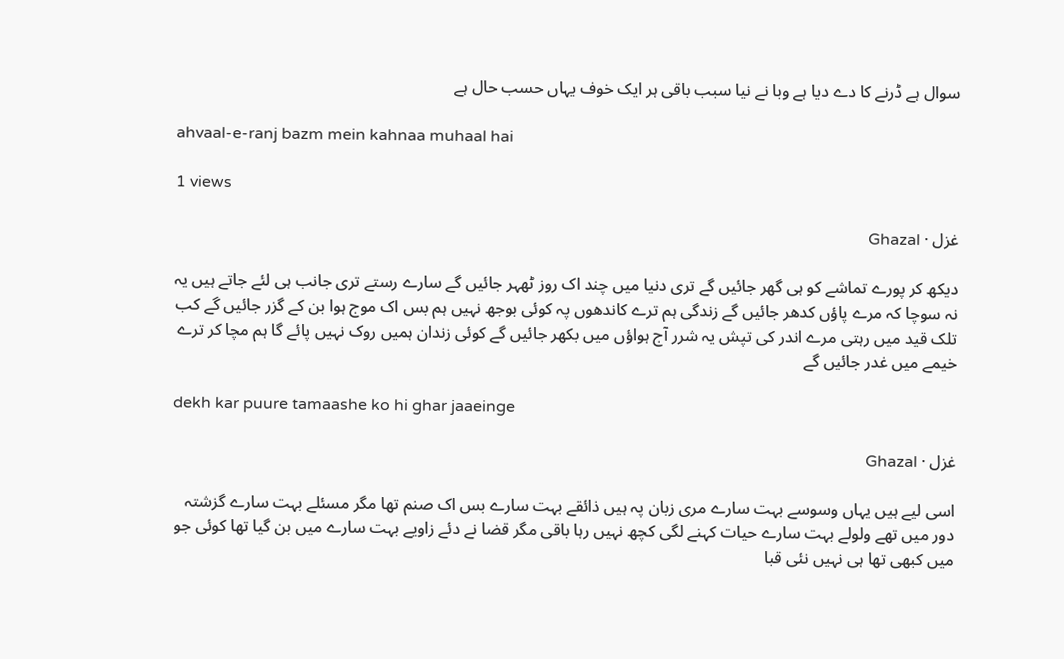سوال ہے ڈرنے کا دے دیا ہے وبا نے نیا سبب باقی ہر ایک خوف یہاں حسب حال ہے

ahvaal-e-ranj bazm mein kahnaa muhaal hai

1 views

غزل · Ghazal

دیکھ کر پورے تماشے کو ہی گھر جائیں گے تری دنیا میں چند اک روز ٹھہر جائیں گے سارے رستے تری جانب ہی لئے جاتے ہیں یہ نہ سوچا کہ مرے پاؤں کدھر جائیں گے زندگی ہم ترے کاندھوں پہ کوئی بوجھ نہیں ہم بس اک موج ہوا بن کے گزر جائیں گے کب تلک قید میں رہتی مرے اندر کی تپش یہ شرر آج ہواؤں میں بکھر جائیں گے کوئی زندان ہمیں روک نہیں پائے گا ہم مچا کر ترے خیمے میں غدر جائیں گے

dekh kar puure tamaashe ko hi ghar jaaeinge

غزل · Ghazal

اسی لیے ہیں یہاں وسوسے بہت سارے مری زبان پہ ہیں ذائقے بہت سارے بس اک صنم تھا مگر مسئلے بہت سارے گزشتہ دور میں تھے ولولے بہت سارے حیات کہنے لگی کچھ نہیں رہا باقی مگر قضا نے دئے زاویے بہت سارے میں بن گیا تھا کوئی جو میں کبھی تھا ہی نہیں نئی قبا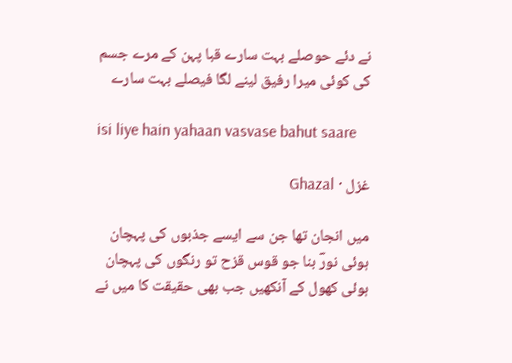نے دئے حوصلے بہت سارے قبا پہن کے مرے جسم کی کوئی میرا رفیق لینے لگا فیصلے بہت سارے

isi liye hain yahaan vasvase bahut saare

غزل · Ghazal

میں انجان تھا جن سے ایسے جذبوں کی پہچان ہوئی نورؔ بنا جو قوس قزح تو رنگوں کی پہچان ہوئی کھول کے آنکھیں جب بھی حقیقت کا میں نے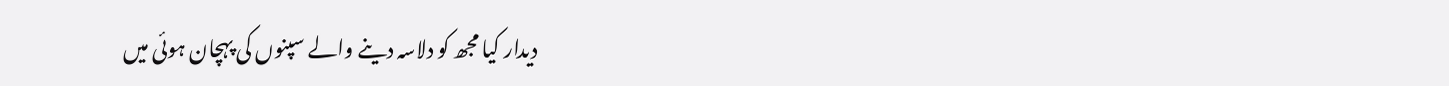دیدار کیا مجھ کو دلاسہ دینے والے سپنوں کی پہچان ہوئی میں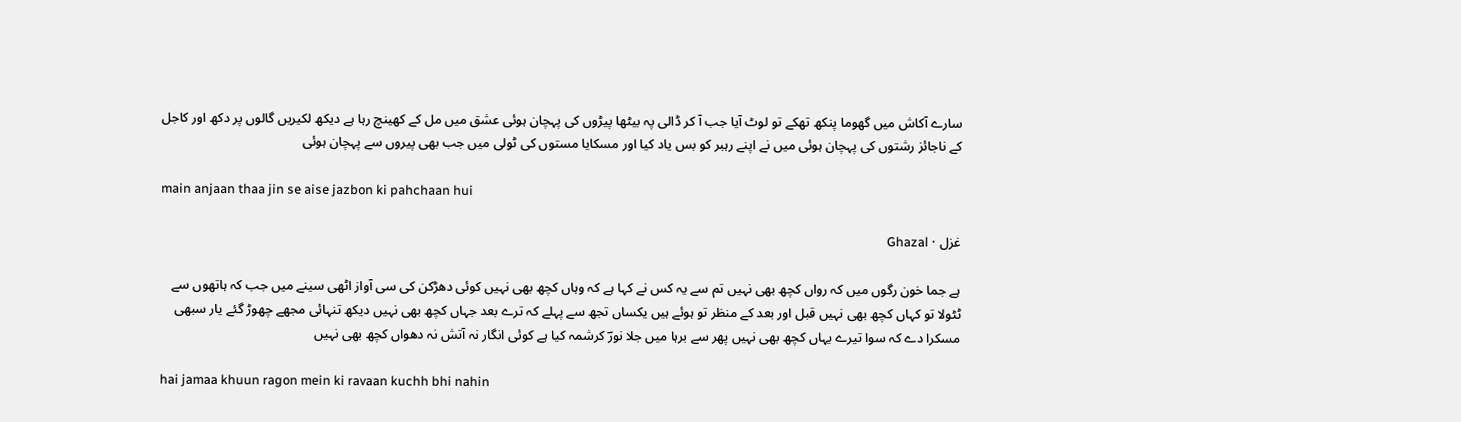سارے آکاش میں گھوما پنکھ تھکے تو لوٹ آیا جب آ کر ڈالی پہ بیٹھا پیڑوں کی پہچان ہوئی عشق میں مل کے کھینچ رہا ہے دیکھ لکیریں گالوں پر دکھ اور کاجل کے ناجائز رشتوں کی پہچان ہوئی میں نے اپنے رہبر کو بس یاد کیا اور مسکایا مستوں کی ٹولی میں جب بھی پیروں سے پہچان ہوئی

main anjaan thaa jin se aise jazbon ki pahchaan hui

غزل · Ghazal

ہے جما خون رگوں میں کہ رواں کچھ بھی نہیں تم سے یہ کس نے کہا ہے کہ وہاں کچھ بھی نہیں کوئی دھڑکن کی سی آواز اٹھی سینے میں جب کہ ہاتھوں سے ٹٹولا تو کہاں کچھ بھی نہیں قبل اور بعد کے منظر تو ہوئے ہیں یکساں تجھ سے پہلے کہ ترے بعد جہاں کچھ بھی نہیں دیکھ تنہائی مجھے چھوڑ گئے یار سبھی مسکرا دے کہ سوا تیرے یہاں کچھ بھی نہیں پھر سے برہا میں جلا نورؔ کرشمہ کیا ہے کوئی انگار نہ آتش نہ دھواں کچھ بھی نہیں

hai jamaa khuun ragon mein ki ravaan kuchh bhi nahin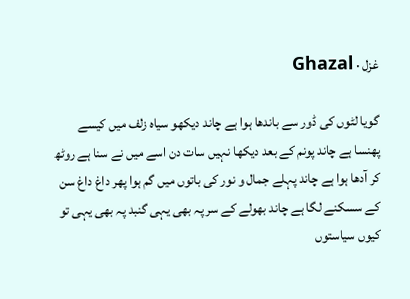غزل · Ghazal

گویا لٹوں کی ڈور سے باندھا ہوا ہے چاند دیکھو سیاہ زلف میں کیسے پھنسا ہے چاند پونم کے بعد دیکھا نہیں سات دن اسے میں نے سنا ہے روٹھ کر آدھا ہوا ہے چاند پہلے جمال و نور کی باتوں میں گم ہوا پھر داغ داغ سن کے سسکنے لگا ہے چاند بھولے کے سر پہ بھی یہی گنبد پہ بھی یہی تو کیوں سیاستوں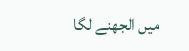میں الجھنے لگا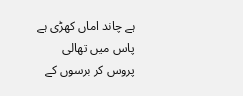ہے چاند اماں کھڑی ہے پاس میں تھالی پروس کر برسوں کے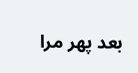بعد پھر مرا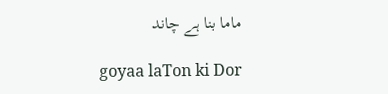ماما بنا ہے چاند

goyaa laTon ki Dor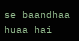se baandhaa huaa hai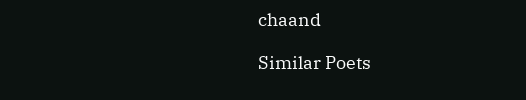chaand

Similar Poets